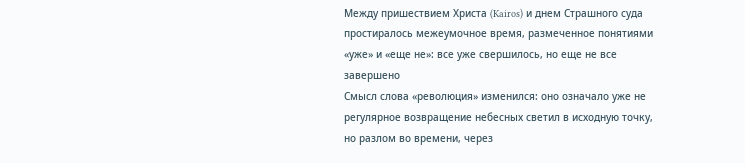Между пришествием Христа (Kairos) и днем Страшного суда простиралось межеумочное время, размеченное понятиями «уже» и «еще не»: все уже свершилось, но еще не все завершено
Смысл слова «революция» изменился: оно означало уже не регулярное возвращение небесных светил в исходную точку, но разлом во времени, через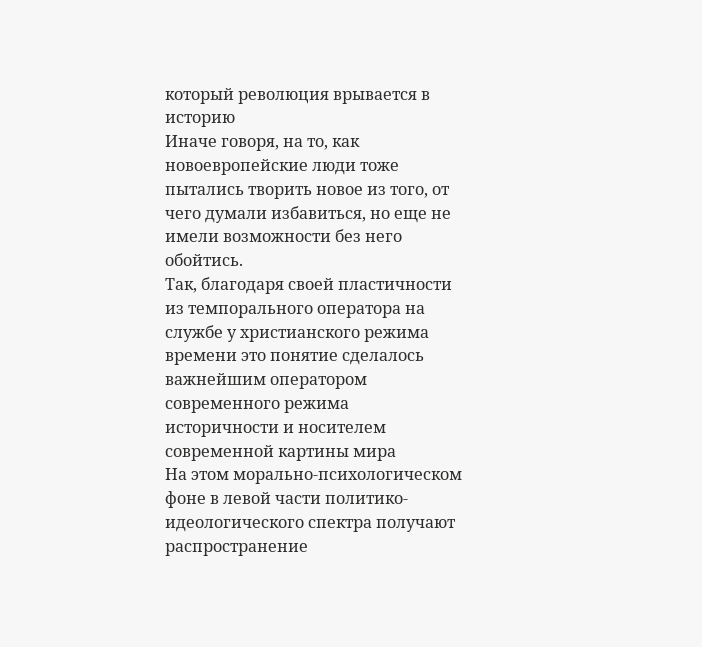который революция врывается в историю
Иначе говоря, на то, как новоевропейские люди тоже пытались творить новое из того, от чего думали избавиться, но еще не имели возможности без него обойтись.
Так, благодаря своей пластичности из темпорального оператора на службе у христианского режима времени это понятие сделалось важнейшим оператором современного режима историчности и носителем современной картины мира
На этом морально-психологическом фоне в левой части политико-идеологического спектра получают распространение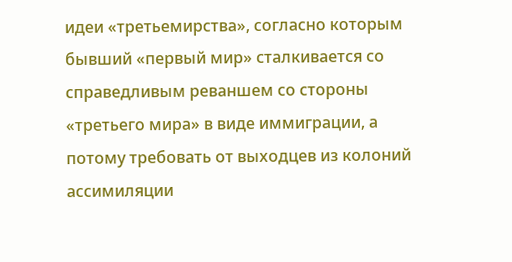идеи «третьемирства», согласно которым бывший «первый мир» сталкивается со справедливым реваншем со стороны «третьего мира» в виде иммиграции, а потому требовать от выходцев из колоний ассимиляции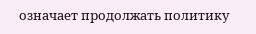означает продолжать политику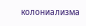колониализма